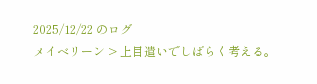2025/12/22 のログ
メイベリーン > 上目遣いでしばらく考える。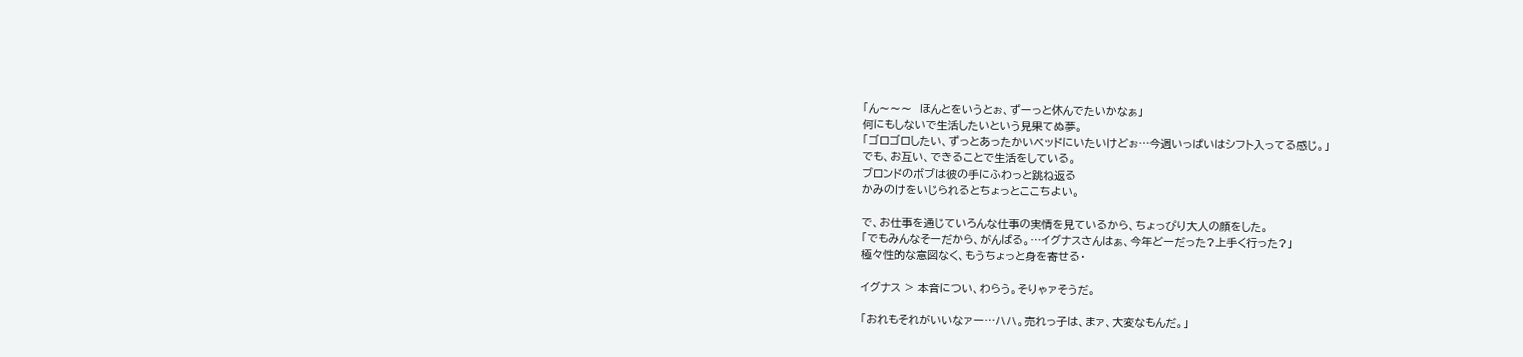「ん〜〜〜  ほんとをいうとぉ、ずーっと休んでたいかなぁ」
何にもしないで生活したいという見果てぬ夢。
「ゴロゴロしたい、ずっとあったかいベッドにいたいけどぉ…今週いっぱいはシフト入ってる感じ。」
でも、お互い、できることで生活をしている。
ブロンドのボブは彼の手にふわっと跳ね返る
かみのけをいじられるとちょっとここちよい。

で、お仕事を通じていろんな仕事の実情を見ているから、ちょっぴり大人の顔をした。
「でもみんなそーだから、がんばる。…イグナスさんはぁ、今年どーだった?上手く行った?」
極々性的な意図なく、もうちょっと身を寄せる・

イグナス > 本音につい、わらう。そりゃァそうだ。

「おれもそれがいいなァー…ハハ。売れっ子は、まァ、大変なもんだ。」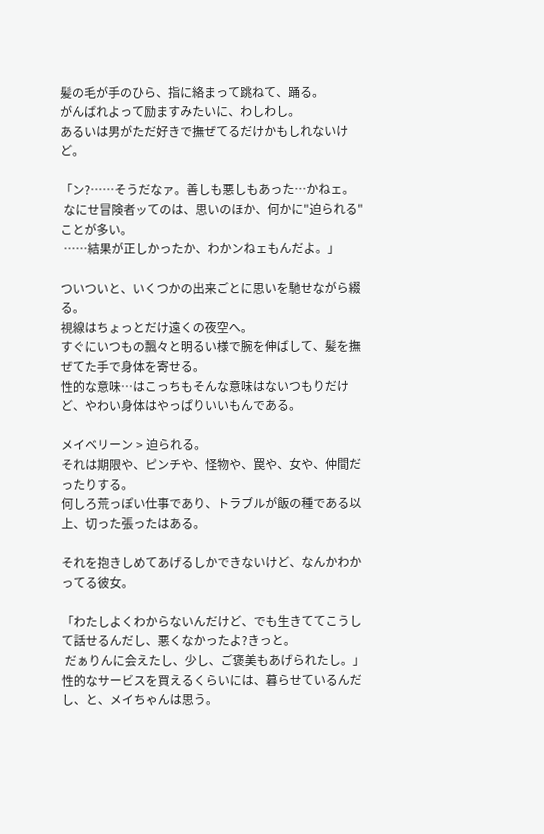髪の毛が手のひら、指に絡まって跳ねて、踊る。
がんばれよって励ますみたいに、わしわし。
あるいは男がただ好きで撫ぜてるだけかもしれないけど。

「ン?……そうだなァ。善しも悪しもあった…かねェ。
 なにせ冒険者ッてのは、思いのほか、何かに"迫られる"ことが多い。
 ……結果が正しかったか、わかンねェもんだよ。」

ついついと、いくつかの出来ごとに思いを馳せながら綴る。
視線はちょっとだけ遠くの夜空へ。
すぐにいつもの飄々と明るい様で腕を伸ばして、髪を撫ぜてた手で身体を寄せる。
性的な意味…はこっちもそんな意味はないつもりだけど、やわい身体はやっぱりいいもんである。

メイベリーン > 迫られる。
それは期限や、ピンチや、怪物や、罠や、女や、仲間だったりする。
何しろ荒っぽい仕事であり、トラブルが飯の種である以上、切った張ったはある。

それを抱きしめてあげるしかできないけど、なんかわかってる彼女。

「わたしよくわからないんだけど、でも生きててこうして話せるんだし、悪くなかったよ?きっと。
 だぁりんに会えたし、少し、ご褒美もあげられたし。」
性的なサービスを買えるくらいには、暮らせているんだし、と、メイちゃんは思う。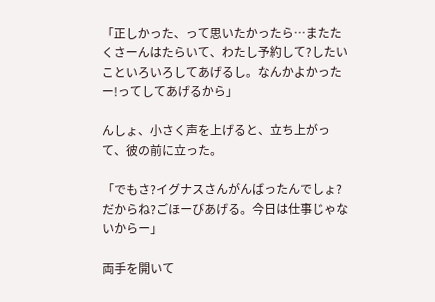「正しかった、って思いたかったら…またたくさーんはたらいて、わたし予約して?したいこといろいろしてあげるし。なんかよかったー!ってしてあげるから」

んしょ、小さく声を上げると、立ち上がって、彼の前に立った。

「でもさ?イグナスさんがんばったんでしょ?だからね?ごほーびあげる。今日は仕事じゃないからー」

両手を開いて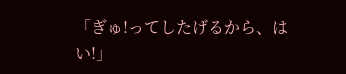「ぎゅ!ってしたげるから、はい!」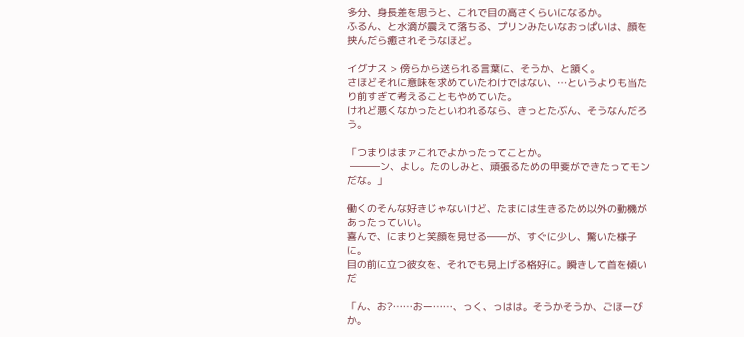多分、身長差を思うと、これで目の高さくらいになるか。
ふるん、と水滴が震えて落ちる、プリンみたいなおっぱいは、顔を挟んだら癒されそうなほど。

イグナス > 傍らから送られる言葉に、そうか、と頷く。
さほどそれに意味を求めていたわけではない、…というよりも当たり前すぎて考えることもやめていた。
けれど悪くなかったといわれるなら、きっとたぶん、そうなんだろう。

「つまりはまァこれでよかったってことか。
 ―――ン、よし。たのしみと、頑張るための甲斐ができたってモンだな。」

働くのそんな好きじゃないけど、たまには生きるため以外の動機があったっていい。
喜んで、にまりと笑顔を見せる――が、すぐに少し、驚いた様子に。
目の前に立つ彼女を、それでも見上げる格好に。瞬きして首を傾いだ

「ん、お?……おー……、っく、っはは。そうかそうか、ごほーびか。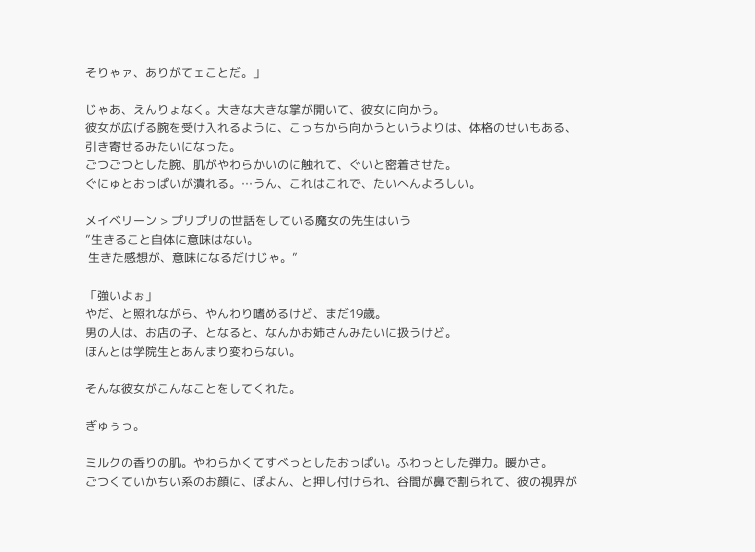そりゃァ、ありがてェことだ。」

じゃあ、えんりょなく。大きな大きな掌が開いて、彼女に向かう。
彼女が広げる腕を受け入れるように、こっちから向かうというよりは、体格のせいもある、引き寄せるみたいになった。
ごつごつとした腕、肌がやわらかいのに触れて、ぐいと密着させた。
ぐにゅとおっぱいが潰れる。…うん、これはこれで、たいへんよろしい。

メイベリーン > プリプリの世話をしている魔女の先生はいう
”生きること自体に意味はない。
 生きた感想が、意味になるだけじゃ。”

「強いよぉ」
やだ、と照れながら、やんわり嗜めるけど、まだ19歳。
男の人は、お店の子、となると、なんかお姉さんみたいに扱うけど。
ほんとは学院生とあんまり変わらない。

そんな彼女がこんなことをしてくれた。

ぎゅぅっ。

ミルクの香りの肌。やわらかくてすべっとしたおっぱい。ふわっとした弾力。暖かさ。
ごつくていかちい系のお顔に、ぽよん、と押し付けられ、谷間が鼻で割られて、彼の視界が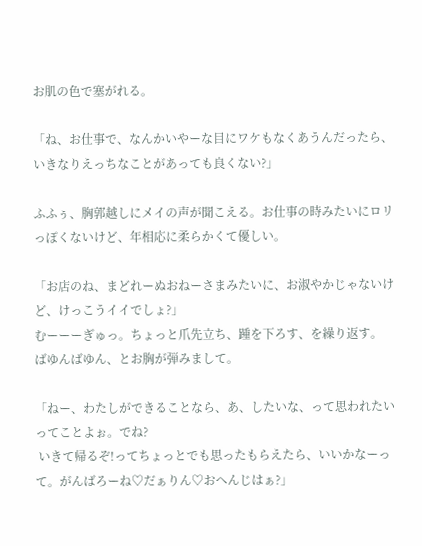お肌の色で塞がれる。

「ね、お仕事で、なんかいやーな目にワケもなくあうんだったら、いきなりえっちなことがあっても良くない?」

ふふぅ、胸郭越しにメイの声が聞こえる。お仕事の時みたいにロリっぽくないけど、年相応に柔らかくて優しい。

「お店のね、まどれーぬおねーさまみたいに、お淑やかじゃないけど、けっこうイイでしょ?」
むーーーぎゅっ。ちょっと爪先立ち、踵を下ろす、を繰り返す。
ばゆんばゆん、とお胸が弾みまして。

「ねー、わたしができることなら、あ、したいな、って思われたいってことよぉ。でね?
 いきて帰るぞ!ってちょっとでも思ったもらえたら、いいかなーって。がんばろーね♡だぁりん♡おへんじはぁ?」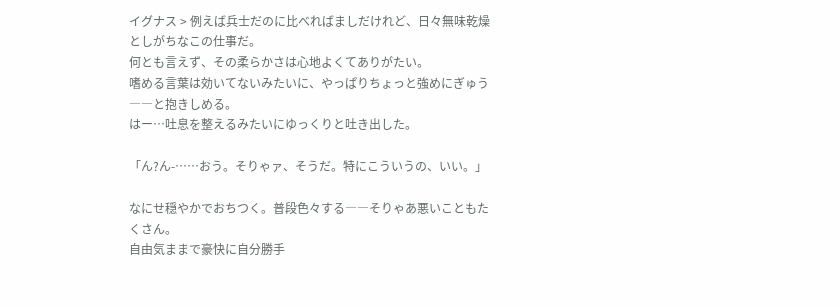イグナス > 例えば兵士だのに比べればましだけれど、日々無味乾燥としがちなこの仕事だ。
何とも言えず、その柔らかさは心地よくてありがたい。
嗜める言葉は効いてないみたいに、やっぱりちょっと強めにぎゅう――と抱きしめる。
はー…吐息を整えるみたいにゆっくりと吐き出した。

「ん?ん-……おう。そりゃァ、そうだ。特にこういうの、いい。」

なにせ穏やかでおちつく。普段色々する――そりゃあ悪いこともたくさん。
自由気ままで豪快に自分勝手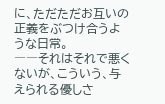に、ただただお互いの正義をぶつけ合うような日常。
――それはそれで悪くないが、こういう、与えられる優しさ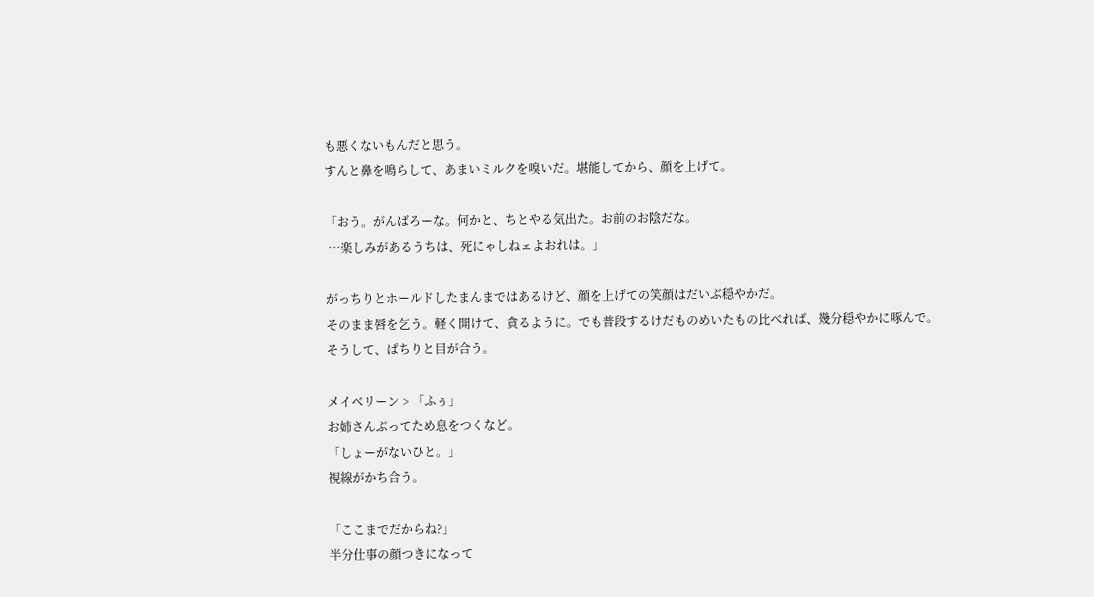も悪くないもんだと思う。
すんと鼻を鳴らして、あまいミルクを嗅いだ。堪能してから、顔を上げて。

「おう。がんばろーな。何かと、ちとやる気出た。お前のお陰だな。
 …楽しみがあるうちは、死にゃしねェよおれは。」

がっちりとホールドしたまんまではあるけど、顔を上げての笑顔はだいぶ穏やかだ。
そのまま唇を乞う。軽く開けて、貪るように。でも普段するけだものめいたもの比べれば、幾分穏やかに啄んで。
そうして、ぱちりと目が合う。

メイベリーン > 「ふぅ」
お姉さんぶってため息をつくなど。
「しょーがないひと。」
視線がかち合う。

「ここまでだからね?」
半分仕事の顔つきになって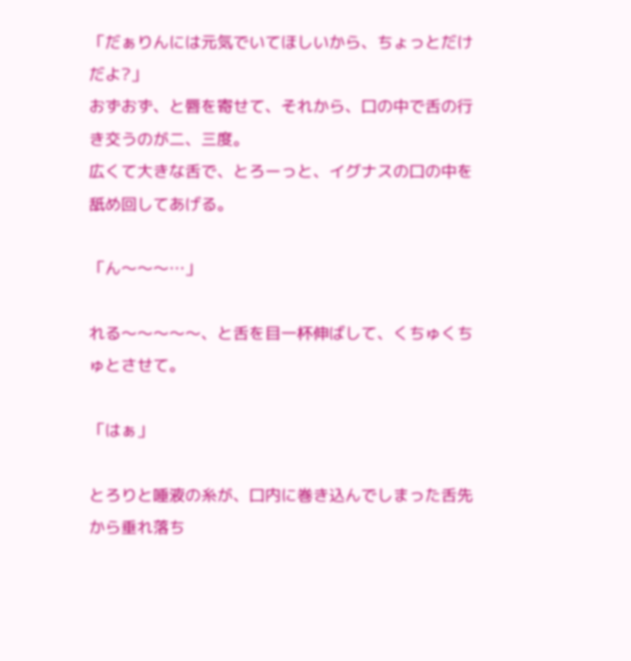「だぁりんには元気でいてほしいから、ちょっとだけだよ?」
おずおず、と唇を寄せて、それから、口の中で舌の行き交うのが二、三度。
広くて大きな舌で、とろーっと、イグナスの口の中を舐め回してあげる。

「ん〜〜〜…」

れる〜〜〜〜〜、と舌を目一杯伸ばして、くちゅくちゅとさせて。

「はぁ」

とろりと唾液の糸が、口内に巻き込んでしまった舌先から垂れ落ち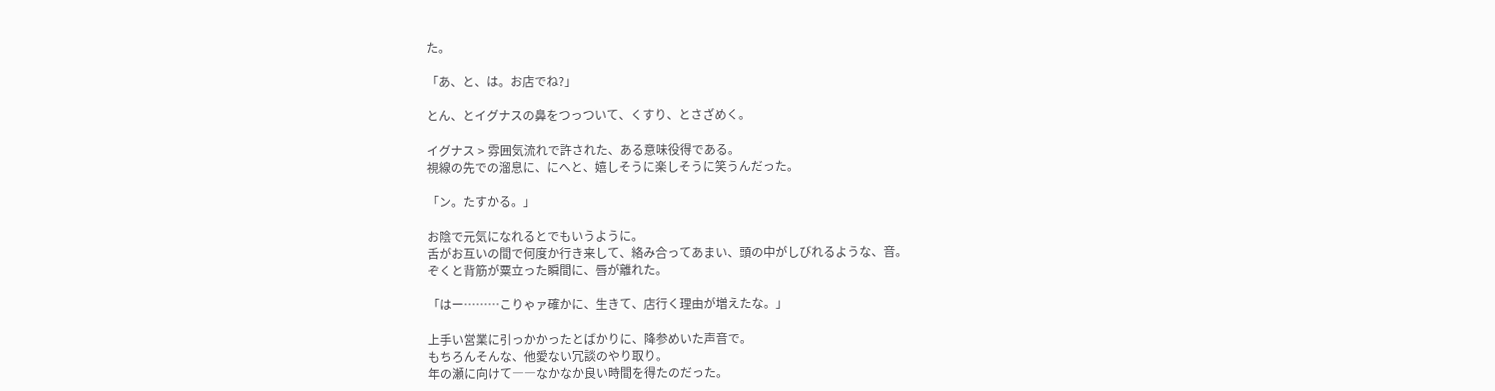た。

「あ、と、は。お店でね?」

とん、とイグナスの鼻をつっついて、くすり、とさざめく。

イグナス > 雰囲気流れで許された、ある意味役得である。
視線の先での溜息に、にへと、嬉しそうに楽しそうに笑うんだった。

「ン。たすかる。」

お陰で元気になれるとでもいうように。
舌がお互いの間で何度か行き来して、絡み合ってあまい、頭の中がしびれるような、音。
ぞくと背筋が粟立った瞬間に、唇が離れた。

「はー………こりゃァ確かに、生きて、店行く理由が増えたな。」

上手い営業に引っかかったとばかりに、降参めいた声音で。
もちろんそんな、他愛ない冗談のやり取り。
年の瀬に向けて――なかなか良い時間を得たのだった。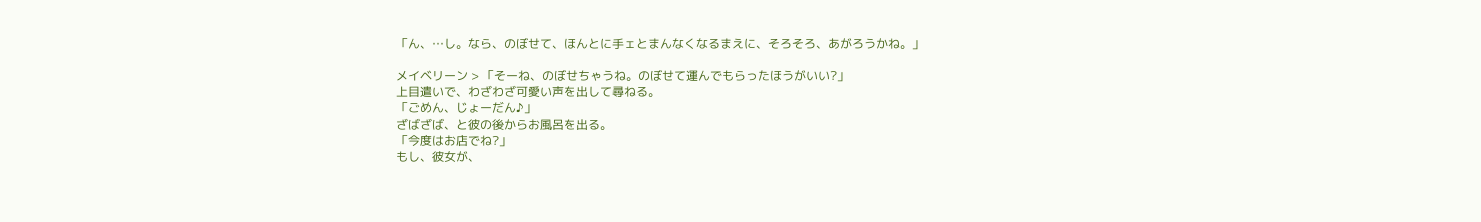「ん、…し。なら、のぼせて、ほんとに手ェとまんなくなるまえに、そろそろ、あがろうかね。」

メイベリーン > 「そーね、のぼせちゃうね。のぼせて運んでもらったほうがいい?」
上目遣いで、わざわざ可愛い声を出して尋ねる。
「ごめん、じょーだん♪」
ざばざば、と彼の後からお風呂を出る。
「今度はお店でね?」
もし、彼女が、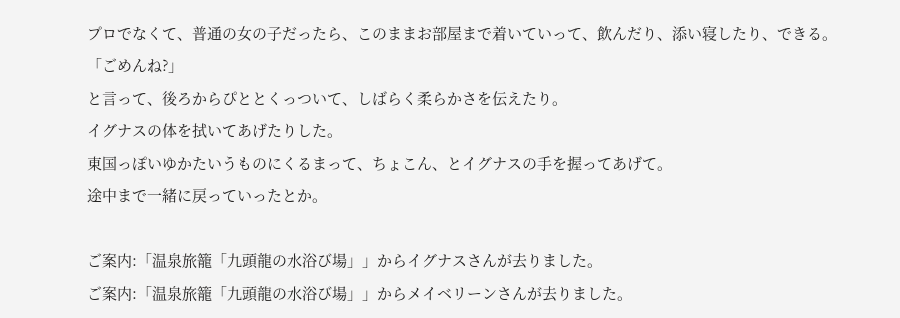プロでなくて、普通の女の子だったら、このままお部屋まで着いていって、飲んだり、添い寝したり、できる。
「ごめんね?」
と言って、後ろからぴととくっついて、しばらく柔らかさを伝えたり。
イグナスの体を拭いてあげたりした。
東国っぽいゆかたいうものにくるまって、ちょこん、とイグナスの手を握ってあげて。
途中まで一緒に戻っていったとか。

ご案内:「温泉旅籠「九頭龍の水浴び場」」からイグナスさんが去りました。
ご案内:「温泉旅籠「九頭龍の水浴び場」」からメイベリーンさんが去りました。